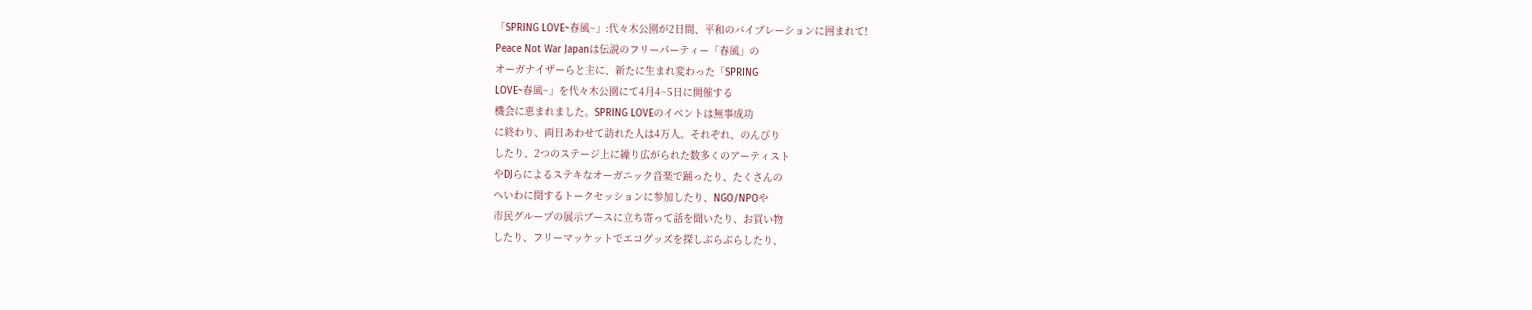「SPRING LOVE~春風~」:代々木公園が2日間、平和のバイブレーションに囲まれて!
Peace Not War Japanは伝説のフリーパーティー「春風」の
オーガナイザーらと主に、新たに生まれ変わった「SPRING
LOVE~春風~」を代々木公園にて4月4~5日に開催する
機会に恵まれました。SPRING LOVEのイベントは無事成功
に終わり、両日あわせて訪れた人は4万人。それぞれ、のんびり
したり、2つのステージ上に繰り広がられた数多くのアーティスト
やDJらによるステキなオーガニック音楽で踊ったり、たくさんの
へいわに関するトークセッションに参加したり、NGO/NPOや
市民グループの展示ブースに立ち寄って話を聞いたり、お買い物
したり、フリーマッケットでエコグッズを探しぶらぶらしたり、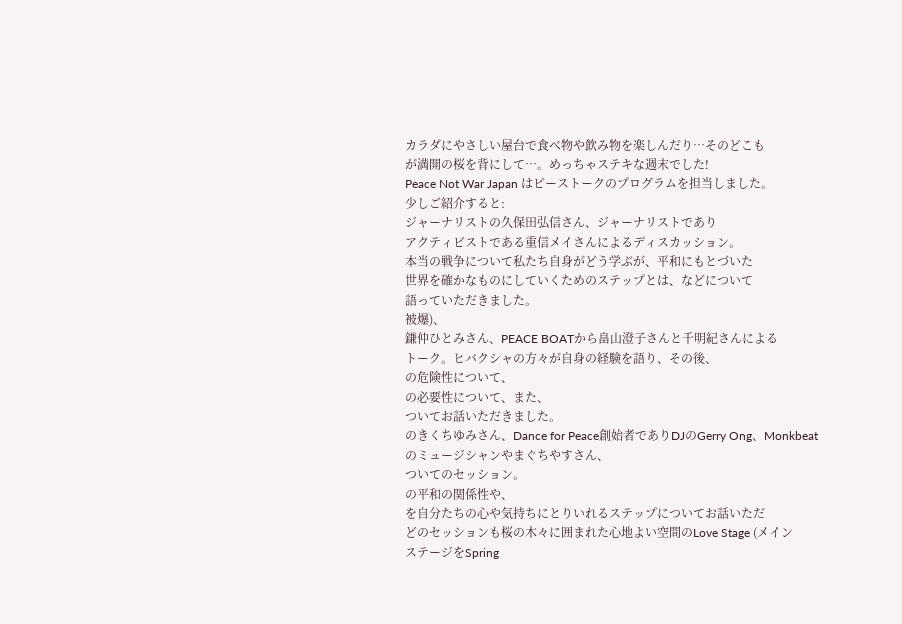カラダにやさしい屋台で食べ物や飲み物を楽しんだり…そのどこも
が満開の桜を背にして…。めっちゃステキな週末でした!
Peace Not War Japan はピーストークのプログラムを担当しました。
少しご紹介すると:
ジャーナリストの久保田弘信さん、ジャーナリストであり
アクティビストである重信メイさんによるディスカッション。
本当の戦争について私たち自身がどう学ぶが、平和にもとづいた
世界を確かなものにしていくためのステップとは、などについて
語っていただきました。
被爆)、
鎌仲ひとみさん、PEACE BOATから畠山澄子さんと千明紀さんによる
トーク。ヒバクシャの方々が自身の経験を語り、その後、
の危険性について、
の必要性について、また、
ついてお話いただきました。
のきくちゆみさん、Dance for Peace創始者でありDJのGerry Ong、Monkbeat
のミュージシャンやまぐちやすさん、
ついてのセッション。
の平和の関係性や、
を自分たちの心や気持ちにとりいれるステップについてお話いただ
どのセッションも桜の木々に囲まれた心地よい空間のLove Stage (メイン
ステージをSpring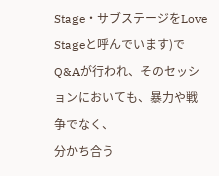Stage・サブステージをLove Stageと呼んでいます)で
Q&Aが行われ、そのセッションにおいても、暴力や戦争でなく、
分かち合う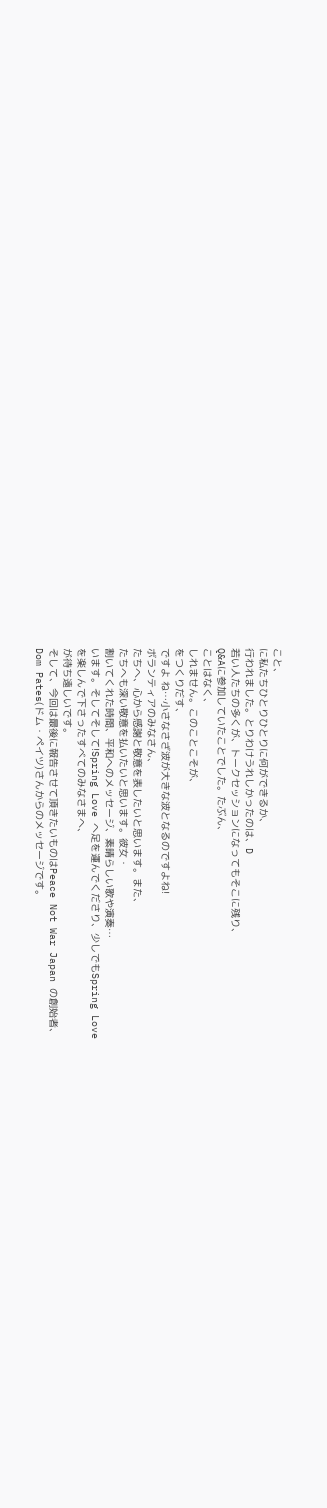こと、
に私たちひとりひとりに何ができるか、
行われました。とりわけうれしかったのは、D
若い人たちの多くが、トークセッションになってもそこに残り、
Q&Aに参加していたことでした。たぶん、
ことはなく、
しれません。このことこそが、
をつくりだす、
ですよ ね…小さなさざ波が大きな波となるのですよね!
ボランティアのみなさん、
たちへ、心から感謝と敬意を表したいと思います。また、
たちへも深い敬意を払いたいと思います。彼女・
割いてくれた時間、平和へのメッセージ、素晴らしい歌や演奏…
います。そしてそして!Spring Love へ足を運んでくださり、少しでもSpring Love
を楽しんで下さったすべてのみなさまへ、
が待ち遠しいです。
そして、今回は最後に報告させて頂きたいものはPeace Not War Japan の創始者、
Dom Pates(ドム・ペイツ)さんからのメッセージです。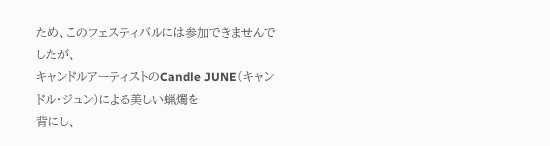ため、このフェスティバルには参加できませんでしたが、
キャンドルアーティストのCandle JUNE(キャンドル・ジュン)による美しい蝋燭を
背にし、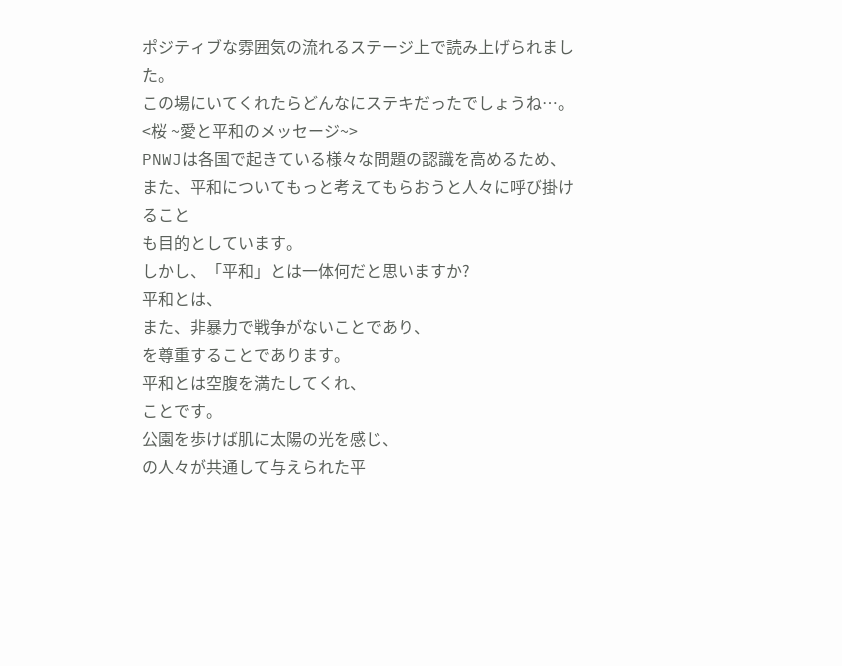ポジティブな雰囲気の流れるステージ上で読み上げられました。
この場にいてくれたらどんなにステキだったでしょうね…。
<桜 ~愛と平和のメッセージ~>
PNWJは各国で起きている様々な問題の認識を高めるため、
また、平和についてもっと考えてもらおうと人々に呼び掛けること
も目的としています。
しかし、「平和」とは一体何だと思いますか?
平和とは、
また、非暴力で戦争がないことであり、
を尊重することであります。
平和とは空腹を満たしてくれ、
ことです。
公園を歩けば肌に太陽の光を感じ、
の人々が共通して与えられた平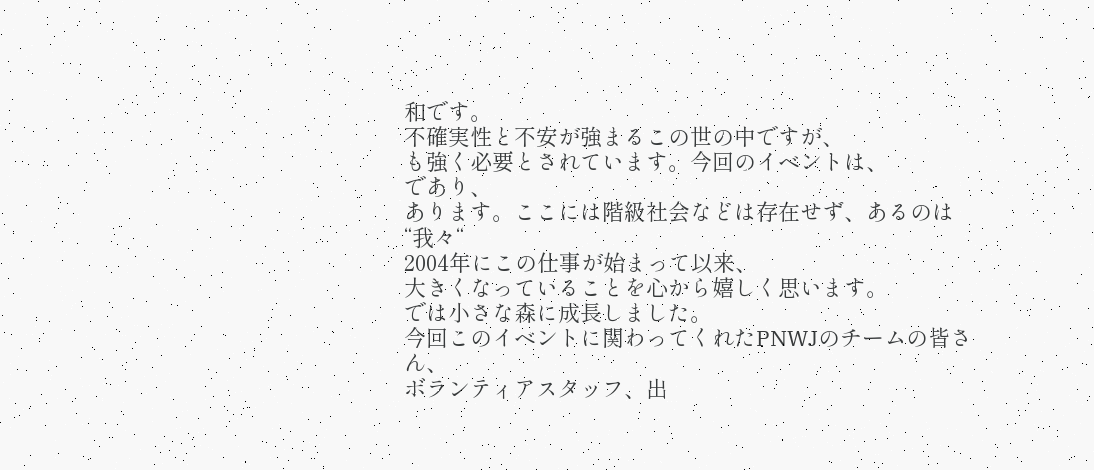和です。
不確実性と不安が強まるこの世の中ですが、
も強く必要とされています。今回のイベントは、
であり、
あります。ここには階級社会などは存在せず、あるのは“我々“
2004年にこの仕事が始まって以来、
大きくなっていることを心から嬉しく思います。
では小さな森に成長しました。
今回このイベントに関わってくれたPNWJのチームの皆さん、
ボランティアスタッフ、出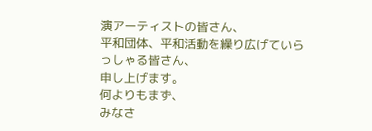演アーティストの皆さん、
平和団体、平和活動を繰り広げていらっしゃる皆さん、
申し上げます。
何よりもまず、
みなさ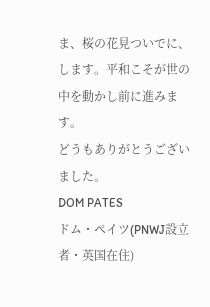ま、桜の花見ついでに、
します。平和こそが世の中を動かし前に進みます。
どうもありがとうございました。
DOM PATES
ドム・ペイツ(PNWJ設立者・英国在住)